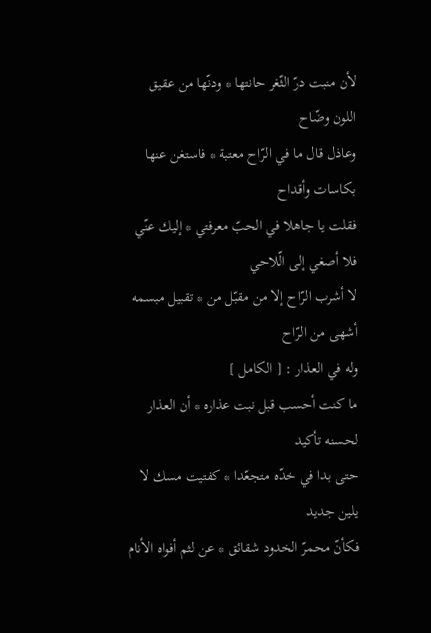لأن منبت درّ الثّغر حانتها * ودنّها من عقيق اللون وضّاح
وعاذل قال ما في الرّاح معتبة * فاستغن عنها بكاسات وأقداح
فقلت يا جاهلا في الحبّ معرفتي * إليك عنّي فلا أصغي إلى الّلاحي
لا أشرب الرّاح إلا من مقبّل من * تقبيل مبسمه أشهى من الرّاح
وله في العذار : [ الكامل ]
ما كنت أحسب قبل نبت عذاره * أن العذار لحسنه تأكيد
حتى بدا في خدّه متجعّدا * كفتيت مسك لا يلين جديد
فكأنّ محمرّ الخدود شقائق * عن لثم أفواه الأنام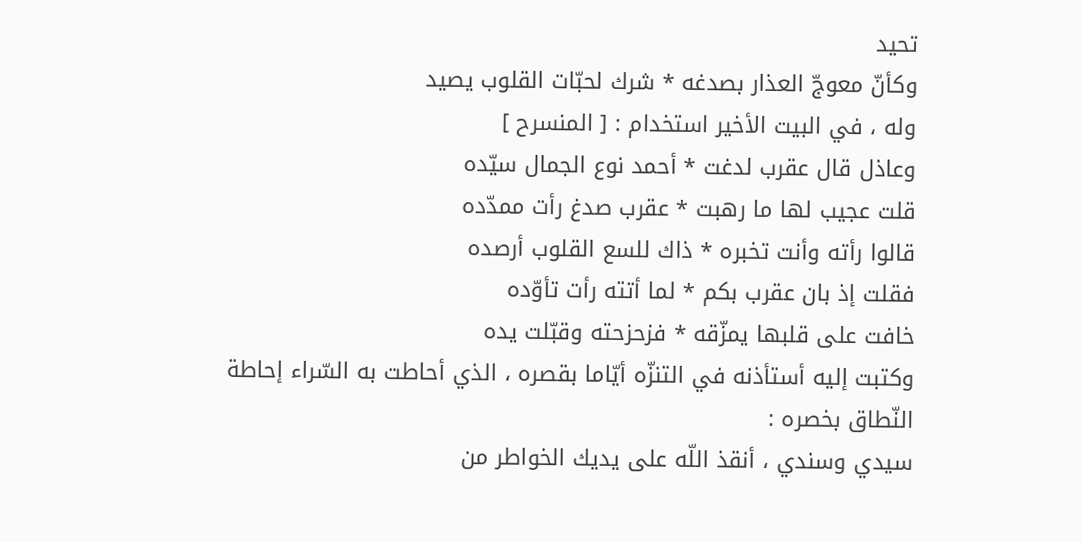تحيد
وكأنّ معوجّ العذار بصدغه * شرك لحبّات القلوب يصيد
وله ، في البيت الأخير استخدام : [ المنسرح ]
وعاذل قال عقرب لدغت * أحمد نوع الجمال سيّده
قلت عجيب لها ما رهبت * عقرب صدغ رأت ممدّده
قالوا رأته وأنت تخبره * ذاك للسع القلوب أرصده
فقلت إذ بان عقرب بكم * لما أتته رأت تأوّده
خافت على قلبها يمزّقه * فزحزحته وقبّلت يده
وكتبت إليه أستأذنه في التنزّه أيّاما بقصره ، الذي أحاطت به السّراء إحاطة النّطاق بخصره :
سيدي وسندي ، أنقذ اللّه على يديك الخواطر من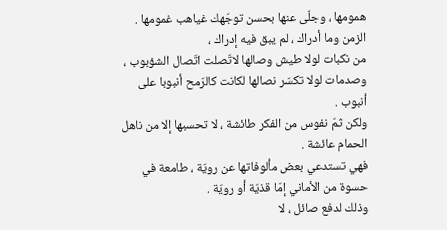همومها ، وجلّى عنها بحسن توجّهك غياهب غمومها .
الزمن وما أدراك ، لم يبق فيه إدراك ،
من نكبات لولا طيش وصالها لاتّصلت اتّصال الشؤبوب ، وصدمات لولا تكسّر نصالها لكانت كالرّمح أنبوبا على أنبوب .
ولكن ثمّ نفوس من الفكر طائشة ، لا تحسبها إلا من ناهل الحمام عائشة .
فهي تستدعي بعض مألوفاتها عن رويّة ، طامعة في حسوة من الأماني إمّا قذيّة أو رويّة .
وذلك لدفع صائل ، لا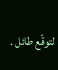لتوقّع طائل .